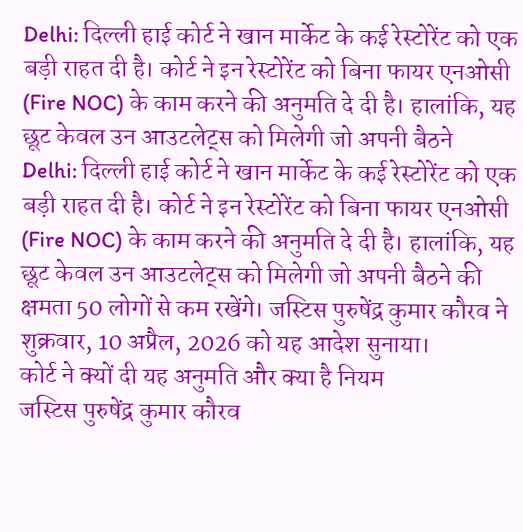Delhi: दिल्ली हाई कोर्ट ने खान मार्केट के कई रेस्टोरेंट को एक बड़ी राहत दी है। कोर्ट ने इन रेस्टोरेंट को बिना फायर एनओसी (Fire NOC) के काम करने की अनुमति दे दी है। हालांकि, यह छूट केवल उन आउटलेट्स को मिलेगी जो अपनी बैठने
Delhi: दिल्ली हाई कोर्ट ने खान मार्केट के कई रेस्टोरेंट को एक बड़ी राहत दी है। कोर्ट ने इन रेस्टोरेंट को बिना फायर एनओसी (Fire NOC) के काम करने की अनुमति दे दी है। हालांकि, यह छूट केवल उन आउटलेट्स को मिलेगी जो अपनी बैठने की क्षमता 50 लोगों से कम रखेंगे। जस्टिस पुरुषेंद्र कुमार कौरव ने शुक्रवार, 10 अप्रैल, 2026 को यह आदेश सुनाया।
कोर्ट ने क्यों दी यह अनुमति और क्या है नियम
जस्टिस पुरुषेंद्र कुमार कौरव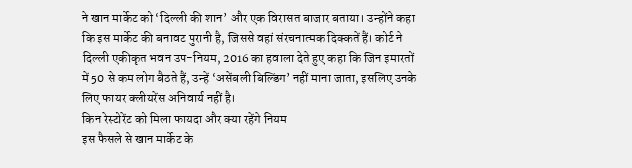ने खान मार्केट को ‘दिल्ली की शान’ और एक विरासत बाजार बताया। उन्होंने कहा कि इस मार्केट की बनावट पुरानी है, जिससे वहां संरचनात्मक दिक्कतें हैं। कोर्ट ने दिल्ली एकीकृत भवन उप-नियम, 2016 का हवाला देते हुए कहा कि जिन इमारतों में 50 से कम लोग बैठते हैं, उन्हें ‘असेंबली बिल्डिंग’ नहीं माना जाता, इसलिए उनके लिए फायर क्लीयरेंस अनिवार्य नहीं है।
किन रेस्टोरेंट को मिला फायदा और क्या रहेंगे नियम
इस फैसले से खान मार्केट के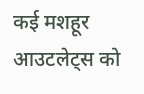कई मशहूर आउटलेट्स को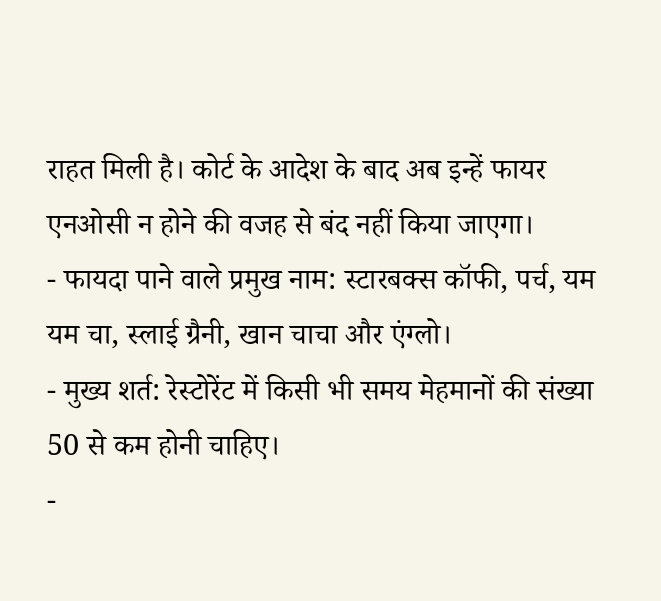राहत मिली है। कोर्ट के आदेश के बाद अब इन्हें फायर एनओसी न होने की वजह से बंद नहीं किया जाएगा।
- फायदा पाने वाले प्रमुख नाम: स्टारबक्स कॉफी, पर्च, यम यम चा, स्लाई ग्रैनी, खान चाचा और एंग्लो।
- मुख्य शर्त: रेस्टोरेंट में किसी भी समय मेहमानों की संख्या 50 से कम होनी चाहिए।
-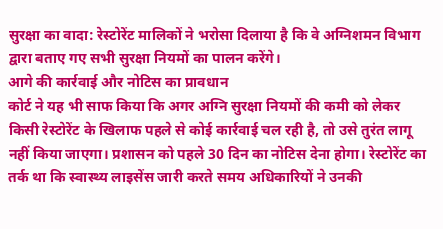सुरक्षा का वादा: रेस्टोरेंट मालिकों ने भरोसा दिलाया है कि वे अग्निशमन विभाग द्वारा बताए गए सभी सुरक्षा नियमों का पालन करेंगे।
आगे की कार्रवाई और नोटिस का प्रावधान
कोर्ट ने यह भी साफ किया कि अगर अग्नि सुरक्षा नियमों की कमी को लेकर किसी रेस्टोरेंट के खिलाफ पहले से कोई कार्रवाई चल रही है, तो उसे तुरंत लागू नहीं किया जाएगा। प्रशासन को पहले 30 दिन का नोटिस देना होगा। रेस्टोरेंट का तर्क था कि स्वास्थ्य लाइसेंस जारी करते समय अधिकारियों ने उनकी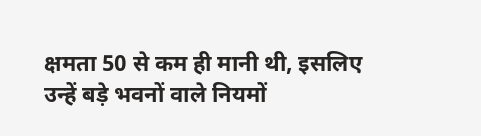क्षमता 50 से कम ही मानी थी, इसलिए उन्हें बड़े भवनों वाले नियमों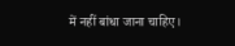में नहीं बांधा जाना चाहिए।